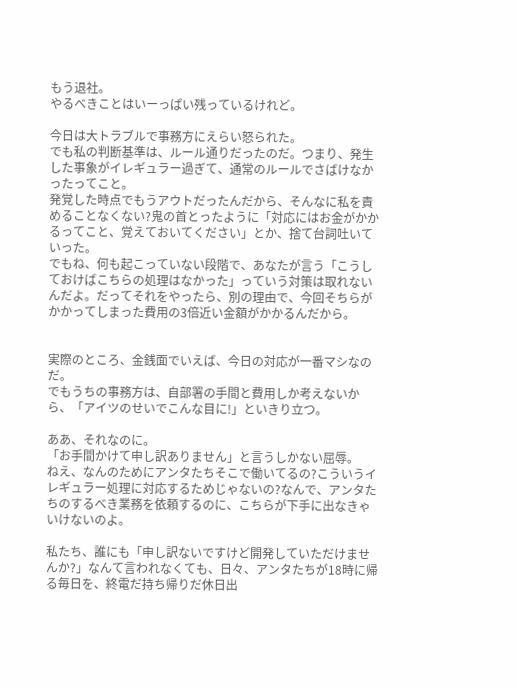もう退社。
やるべきことはいーっぱい残っているけれど。

今日は大トラブルで事務方にえらい怒られた。
でも私の判断基準は、ルール通りだったのだ。つまり、発生した事象がイレギュラー過ぎて、通常のルールでさばけなかったってこと。
発覚した時点でもうアウトだったんだから、そんなに私を責めることなくない?鬼の首とったように「対応にはお金がかかるってこと、覚えておいてください」とか、捨て台詞吐いていった。
でもね、何も起こっていない段階で、あなたが言う「こうしておけばこちらの処理はなかった」っていう対策は取れないんだよ。だってそれをやったら、別の理由で、今回そちらがかかってしまった費用の3倍近い金額がかかるんだから。


実際のところ、金銭面でいえば、今日の対応が一番マシなのだ。
でもうちの事務方は、自部署の手間と費用しか考えないから、「アイツのせいでこんな目に!」といきり立つ。

ああ、それなのに。
「お手間かけて申し訳ありません」と言うしかない屈辱。
ねえ、なんのためにアンタたちそこで働いてるの?こういうイレギュラー処理に対応するためじゃないの?なんで、アンタたちのするべき業務を依頼するのに、こちらが下手に出なきゃいけないのよ。

私たち、誰にも「申し訳ないですけど開発していただけませんか?」なんて言われなくても、日々、アンタたちが18時に帰る毎日を、終電だ持ち帰りだ休日出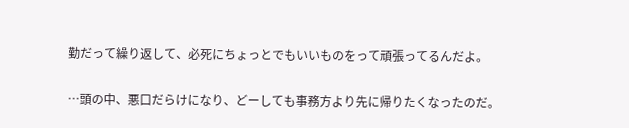勤だって繰り返して、必死にちょっとでもいいものをって頑張ってるんだよ。

…頭の中、悪口だらけになり、どーしても事務方より先に帰りたくなったのだ。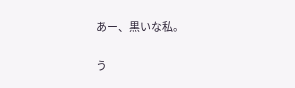あー、黒いな私。

う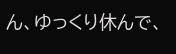ん、ゆっくり休んで、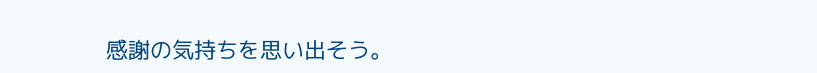感謝の気持ちを思い出そう。